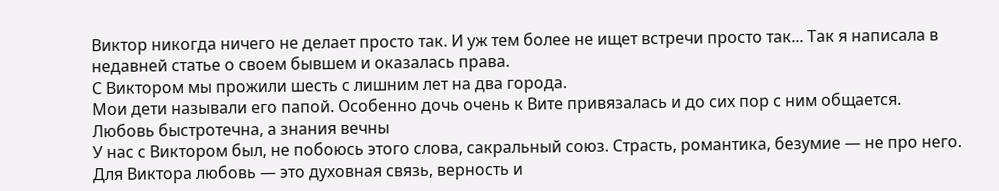Виктор никогда ничего не делает просто так. И уж тем более не ищет встречи просто так... Так я написала в недавней статье о своем бывшем и оказалась права.
С Виктором мы прожили шесть с лишним лет на два города.
Мои дети называли его папой. Особенно дочь очень к Вите привязалась и до сих пор с ним общается.
Любовь быстротечна, а знания вечны
У нас с Виктором был, не побоюсь этого слова, сакральный союз. Страсть, романтика, безумие — не про него. Для Виктора любовь — это духовная связь, верность и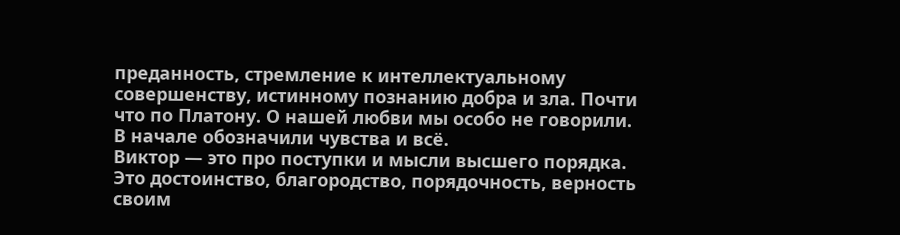преданность, стремление к интеллектуальному совершенству, истинному познанию добра и зла. Почти что по Платону. О нашей любви мы особо не говорили. В начале обозначили чувства и всё.
Виктор — это про поступки и мысли высшего порядка. Это достоинство, благородство, порядочность, верность своим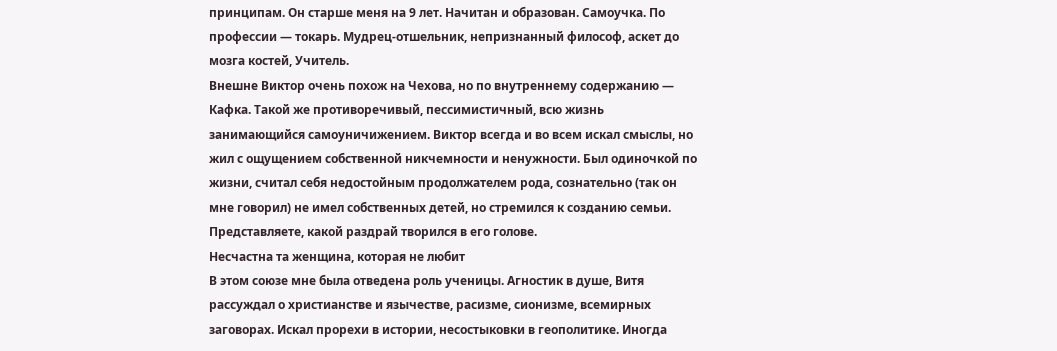принципам. Он старше меня на 9 лет. Начитан и образован. Самоучка. По профессии — токарь. Мудрец-отшельник, непризнанный философ, аскет до мозга костей, Учитель.
Внешне Виктор очень похож на Чехова, но по внутреннему содержанию — Кафка. Такой же противоречивый, пессимистичный, всю жизнь занимающийся самоуничижением. Виктор всегда и во всем искал смыслы, но жил с ощущением собственной никчемности и ненужности. Был одиночкой по жизни, считал себя недостойным продолжателем рода, сознательно (так он мне говорил) не имел собственных детей, но стремился к созданию семьи. Представляете, какой раздрай творился в его голове.
Несчастна та женщина, которая не любит
В этом союзе мне была отведена роль ученицы. Агностик в душе, Витя рассуждал о христианстве и язычестве, расизме, сионизме, всемирных заговорах. Искал прорехи в истории, несостыковки в геополитике. Иногда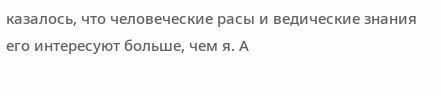казалось, что человеческие расы и ведические знания его интересуют больше, чем я. А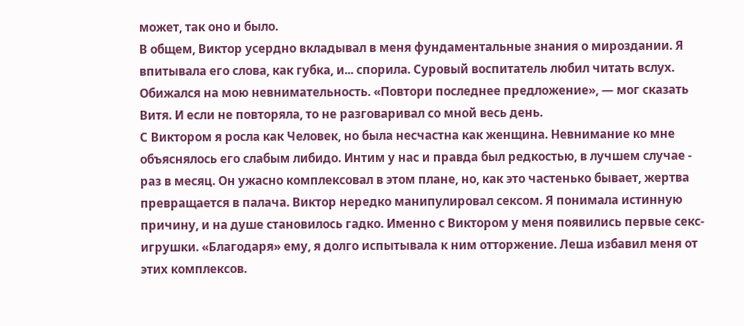может, так оно и было.
В общем, Виктор усердно вкладывал в меня фундаментальные знания о мироздании. Я впитывала его слова, как губка, и... спорила. Суровый воспитатель любил читать вслух. Обижался на мою невнимательность. «Повтори последнее предложение», — мог сказать Витя. И если не повторяла, то не разговаривал со мной весь день.
С Виктором я росла как Человек, но была несчастна как женщина. Невнимание ко мне объяснялось его слабым либидо. Интим у нас и правда был редкостью, в лучшем случае - раз в месяц. Он ужасно комплексовал в этом плане, но, как это частенько бывает, жертва превращается в палача. Виктор нередко манипулировал сексом. Я понимала истинную причину, и на душе становилось гадко. Именно с Виктором у меня появились первые секс-игрушки. «Благодаря» ему, я долго испытывала к ним отторжение. Леша избавил меня от этих комплексов.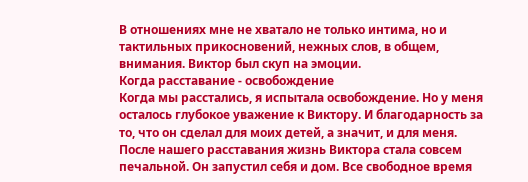В отношениях мне не хватало не только интима, но и тактильных прикосновений, нежных слов, в общем, внимания. Виктор был скуп на эмоции.
Когда расставание - освобождение
Когда мы расстались, я испытала освобождение. Но у меня осталось глубокое уважение к Виктору. И благодарность за то, что он сделал для моих детей, а значит, и для меня.
После нашего расставания жизнь Виктора стала совсем печальной. Он запустил себя и дом. Все свободное время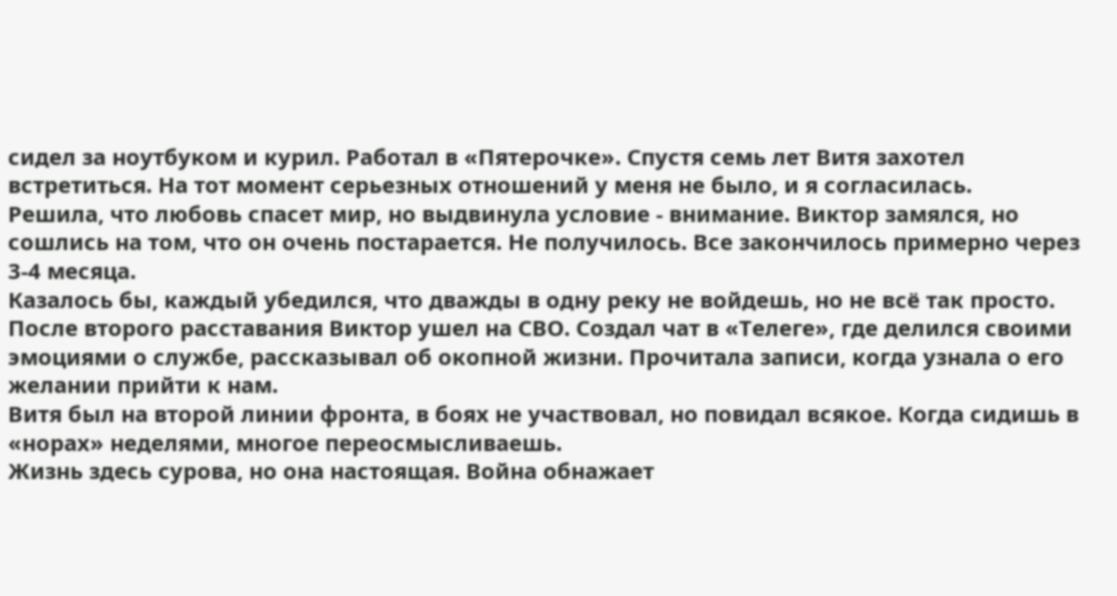сидел за ноутбуком и курил. Работал в «Пятерочке». Спустя семь лет Витя захотел встретиться. На тот момент серьезных отношений у меня не было, и я согласилась.
Решила, что любовь спасет мир, но выдвинула условие - внимание. Виктор замялся, но сошлись на том, что он очень постарается. Не получилось. Все закончилось примерно через 3-4 месяца.
Казалось бы, каждый убедился, что дважды в одну реку не войдешь, но не всё так просто. После второго расставания Виктор ушел на СВО. Создал чат в «Телеге», где делился своими эмоциями о службе, рассказывал об окопной жизни. Прочитала записи, когда узнала о его желании прийти к нам.
Витя был на второй линии фронта, в боях не участвовал, но повидал всякое. Когда сидишь в «норах» неделями, многое переосмысливаешь.
Жизнь здесь сурова, но она настоящая. Война обнажает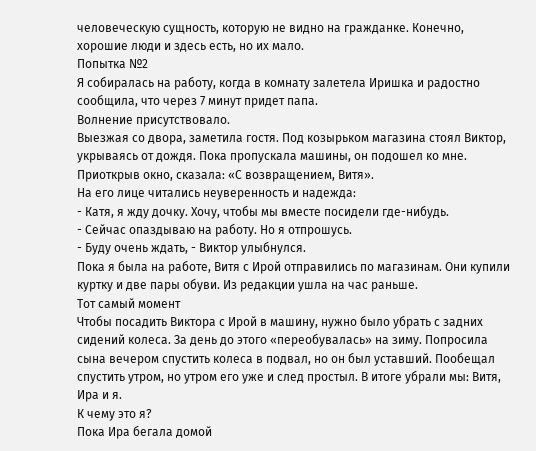человеческую сущность, которую не видно на гражданке. Конечно, хорошие люди и здесь есть, но их мало.
Попытка №2
Я собиралась на работу, когда в комнату залетела Иришка и радостно сообщила, что через 7 минут придет папа.
Волнение присутствовало.
Выезжая со двора, заметила гостя. Под козырьком магазина стоял Виктор, укрываясь от дождя. Пока пропускала машины, он подошел ко мне. Приоткрыв окно, сказала: «С возвращением, Витя».
На его лице читались неуверенность и надежда:
- Катя, я жду дочку. Хочу, чтобы мы вместе посидели где-нибудь.
- Сейчас опаздываю на работу. Но я отпрошусь.
- Буду очень ждать, - Виктор улыбнулся.
Пока я была на работе, Витя с Ирой отправились по магазинам. Они купили куртку и две пары обуви. Из редакции ушла на час раньше.
Тот самый момент
Чтобы посадить Виктора с Ирой в машину, нужно было убрать с задних сидений колеса. За день до этого «переобувалась» на зиму. Попросила сына вечером спустить колеса в подвал, но он был уставший. Пообещал спустить утром, но утром его уже и след простыл. В итоге убрали мы: Витя, Ира и я.
К чему это я?
Пока Ира бегала домой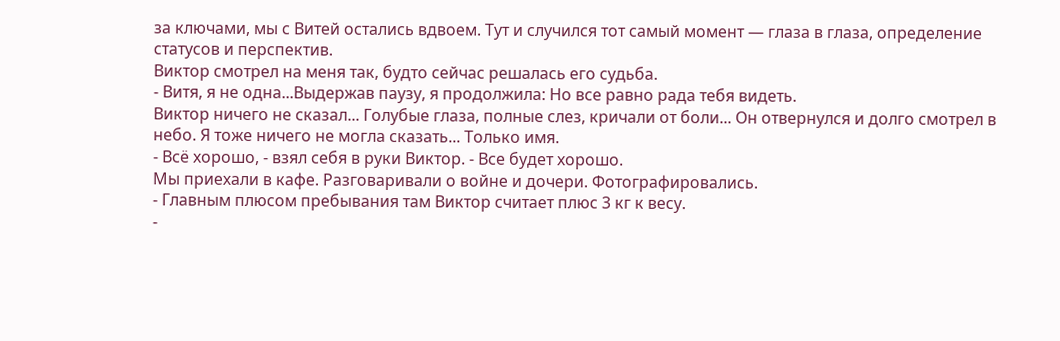за ключами, мы с Витей остались вдвоем. Тут и случился тот самый момент — глаза в глаза, определение статусов и перспектив.
Виктор смотрел на меня так, будто сейчас решалась его судьба.
- Витя, я не одна...Выдержав паузу, я продолжила: Но все равно рада тебя видеть.
Виктор ничего не сказал... Голубые глаза, полные слез, кричали от боли... Он отвернулся и долго смотрел в небо. Я тоже ничего не могла сказать... Только имя.
- Всё хорошо, - взял себя в руки Виктор. - Все будет хорошо.
Мы приехали в кафе. Разговаривали о войне и дочери. Фотографировались.
- Главным плюсом пребывания там Виктор считает плюс 3 кг к весу.
-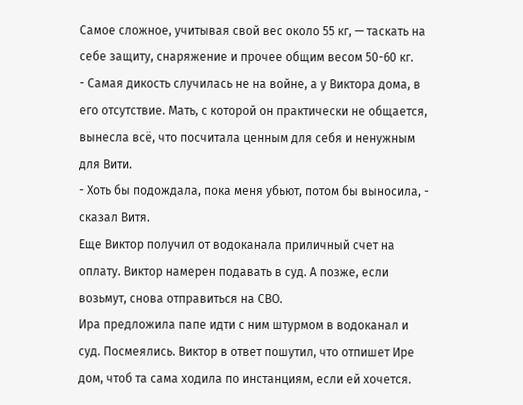Самое сложное, учитывая свой вес около 55 кг, — таскать на себе защиту, снаряжение и прочее общим весом 50-60 кг.
- Самая дикость случилась не на войне, а у Виктора дома, в его отсутствие. Мать, с которой он практически не общается, вынесла всё, что посчитала ценным для себя и ненужным для Вити.
- Хоть бы подождала, пока меня убьют, потом бы выносила, - сказал Витя.
Еще Виктор получил от водоканала приличный счет на оплату. Виктор намерен подавать в суд. А позже, если возьмут, снова отправиться на СВО.
Ира предложила папе идти с ним штурмом в водоканал и суд. Посмеялись. Виктор в ответ пошутил, что отпишет Ире дом, чтоб та сама ходила по инстанциям, если ей хочется.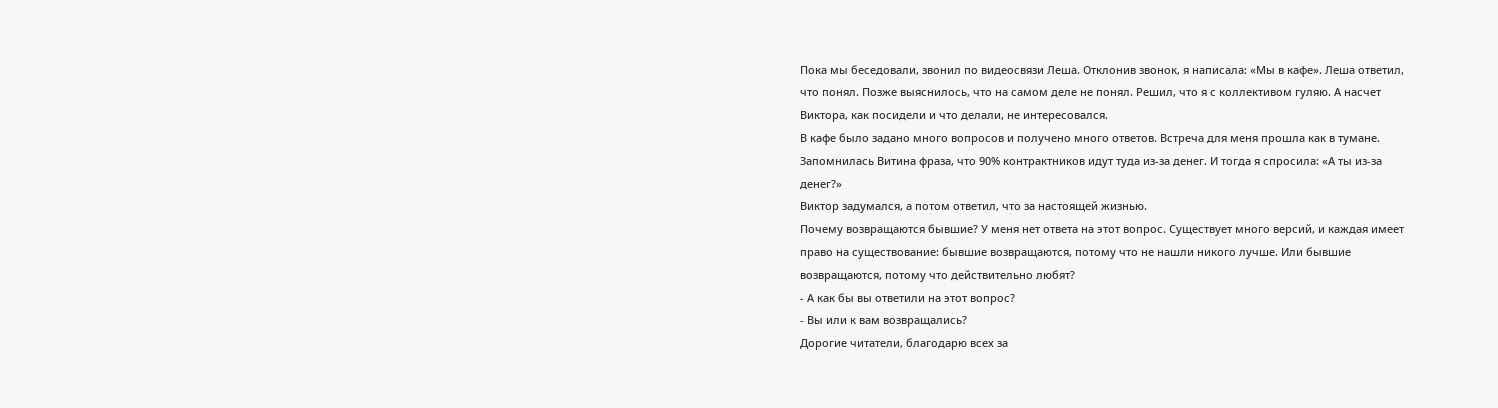Пока мы беседовали, звонил по видеосвязи Леша. Отклонив звонок, я написала: «Мы в кафе». Леша ответил, что понял. Позже выяснилось, что на самом деле не понял. Решил, что я с коллективом гуляю. А насчет Виктора, как посидели и что делали, не интересовался.
В кафе было задано много вопросов и получено много ответов. Встреча для меня прошла как в тумане. Запомнилась Витина фраза, что 90% контрактников идут туда из-за денег. И тогда я спросила: «А ты из-за денег?»
Виктор задумался, а потом ответил, что за настоящей жизнью.
Почему возвращаются бывшие? У меня нет ответа на этот вопрос. Существует много версий, и каждая имеет право на существование: бывшие возвращаются, потому что не нашли никого лучше. Или бывшие возвращаются, потому что действительно любят?
- А как бы вы ответили на этот вопрос?
- Вы или к вам возвращались?
Дорогие читатели, благодарю всех за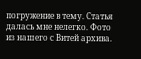погружение в тему. Статья далась мне нелегко. Фото из нашего с Витей архива.